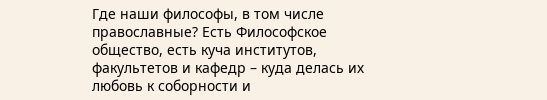Где наши философы, в том числе православные? Есть Философское общество, есть куча институтов, факультетов и кафедр – куда делась их любовь к соборности и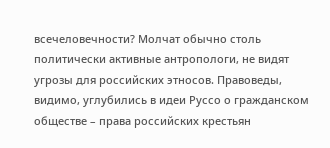всечеловечности? Молчат обычно столь политически активные антропологи, не видят угрозы для российских этносов. Правоведы, видимо, углубились в идеи Руссо о гражданском обществе – права российских крестьян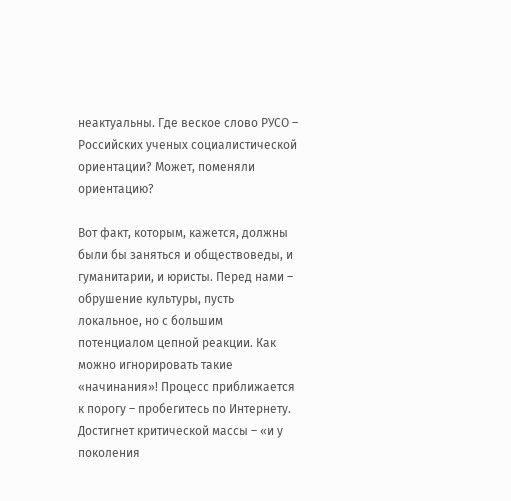неактуальны. Где веское слово РУСО – Российских ученых социалистической ориентации? Может, поменяли ориентацию?

Вот факт, которым, кажется, должны были бы заняться и обществоведы, и гуманитарии, и юристы. Перед нами – обрушение культуры, пусть локальное, но с большим потенциалом цепной реакции. Как можно игнорировать такие «начинания»! Процесс приближается к порогу – пробегитесь по Интернету. Достигнет критической массы – «и у поколения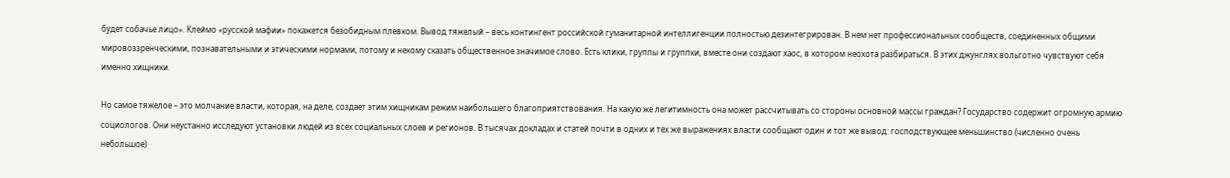будет собачье лицо». Клеймо «русской мафии» покажется безобидным плевком. Вывод тяжелый – весь контингент российской гуманитарной интеллигенции полностью дезинтегрирован. В нем нет профессиональных сообществ, соединенных общими мировоззренческими, познавательными и этическими нормами, потому и некому сказать общественное значимое слово. Есть клики, группы и группки, вместе они создают хаос, в котором неохота разбираться. В этих джунглях вольготно чувствуют себя именно хищники.

Но самое тяжелое – это молчание власти, которая, на деле, создает этим хищникам режим наибольшего благоприятствования. На какую же легитимность она может рассчитывать со стороны основной массы граждан? Государство содержит огромную армию социологов. Они неустанно исследуют установки людей из всех социальных слоев и регионов. В тысячах докладах и статей почти в одних и тех же выражениях власти сообщают один и тот же вывод: господствующее меньшинство (численно очень небольшое)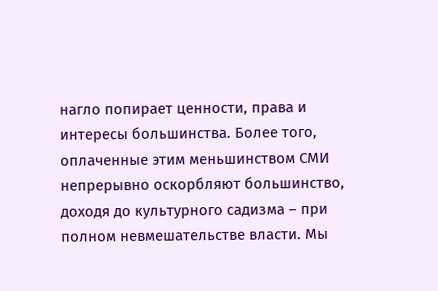нагло попирает ценности, права и интересы большинства. Более того, оплаченные этим меньшинством СМИ непрерывно оскорбляют большинство, доходя до культурного садизма – при полном невмешательстве власти. Мы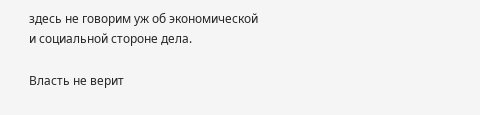здесь не говорим уж об экономической и социальной стороне дела.

Власть не верит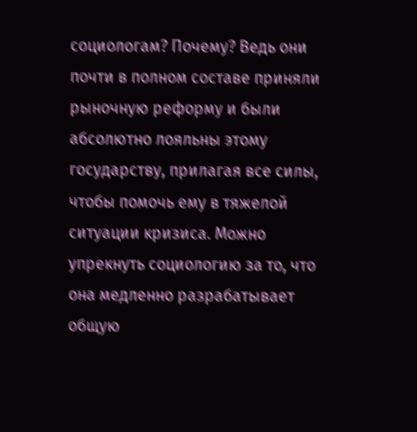социологам? Почему? Ведь они почти в полном составе приняли рыночную реформу и были абсолютно лояльны этому государству, прилагая все силы, чтобы помочь ему в тяжелой ситуации кризиса. Можно упрекнуть социологию за то, что она медленно разрабатывает общую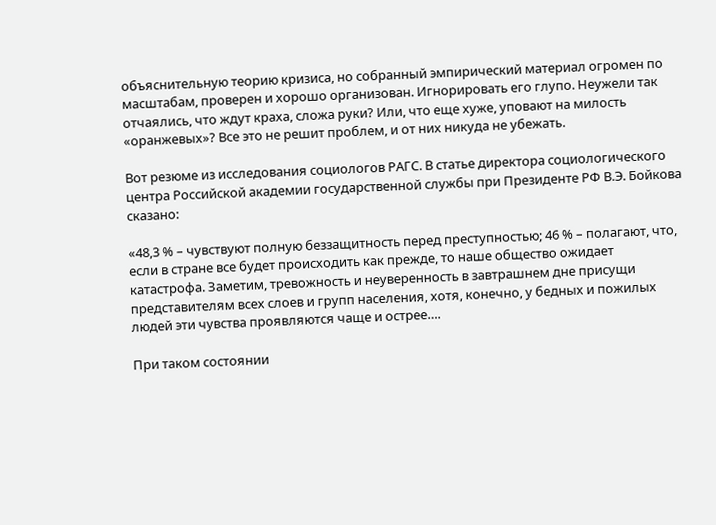объяснительную теорию кризиса, но собранный эмпирический материал огромен по масштабам, проверен и хорошо организован. Игнорировать его глупо. Неужели так отчаялись, что ждут краха, сложа руки? Или, что еще хуже, уповают на милость «оранжевых»? Все это не решит проблем, и от них никуда не убежать.

Вот резюме из исследования социологов РАГС. В статье директора социологического центра Российской академии государственной службы при Президенте РФ В.Э. Бойкова сказано:

«48,3 % – чувствуют полную беззащитность перед преступностью; 46 % – полагают, что, если в стране все будет происходить как прежде, то наше общество ожидает катастрофа. Заметим, тревожность и неуверенность в завтрашнем дне присущи представителям всех слоев и групп населения, хотя, конечно, у бедных и пожилых людей эти чувства проявляются чаще и острее….

При таком состоянии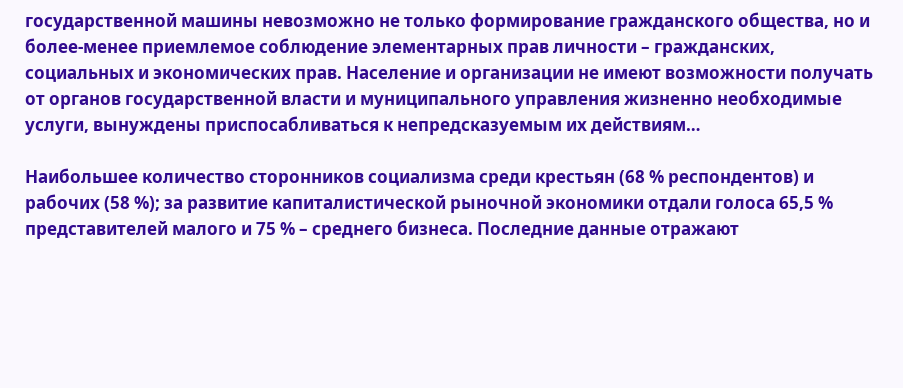государственной машины невозможно не только формирование гражданского общества, но и более-менее приемлемое соблюдение элементарных прав личности – гражданских, социальных и экономических прав. Население и организации не имеют возможности получать от органов государственной власти и муниципального управления жизненно необходимые услуги, вынуждены приспосабливаться к непредсказуемым их действиям…

Наибольшее количество сторонников социализма среди крестьян (68 % респондентов) и рабочих (58 %); за развитие капиталистической рыночной экономики отдали голоса 65,5 % представителей малого и 75 % – среднего бизнеса. Последние данные отражают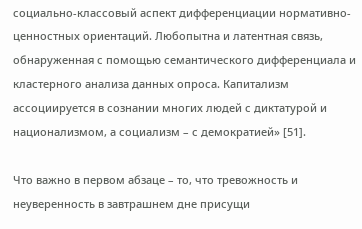социально-классовый аспект дифференциации нормативно-ценностных ориентаций. Любопытна и латентная связь, обнаруженная с помощью семантического дифференциала и кластерного анализа данных опроса. Капитализм ассоциируется в сознании многих людей с диктатурой и национализмом, а социализм – с демократией» [51].

Что важно в первом абзаце – то, что тревожность и неуверенность в завтрашнем дне присущи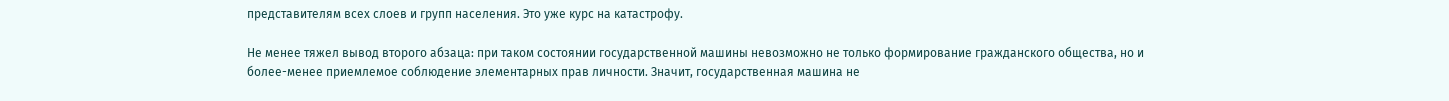представителям всех слоев и групп населения. Это уже курс на катастрофу.

Не менее тяжел вывод второго абзаца: при таком состоянии государственной машины невозможно не только формирование гражданского общества, но и более-менее приемлемое соблюдение элементарных прав личности. Значит, государственная машина не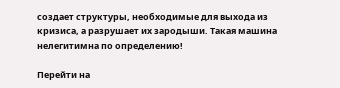создает структуры, необходимые для выхода из кризиса, а разрушает их зародыши. Такая машина нелегитимна по определению!

Перейти на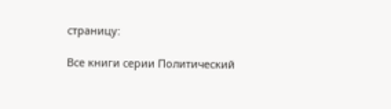страницу:

Все книги серии Политический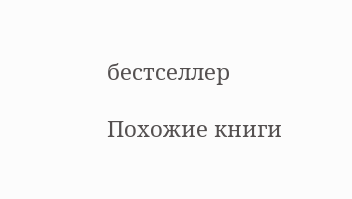бестселлер

Похожие книги